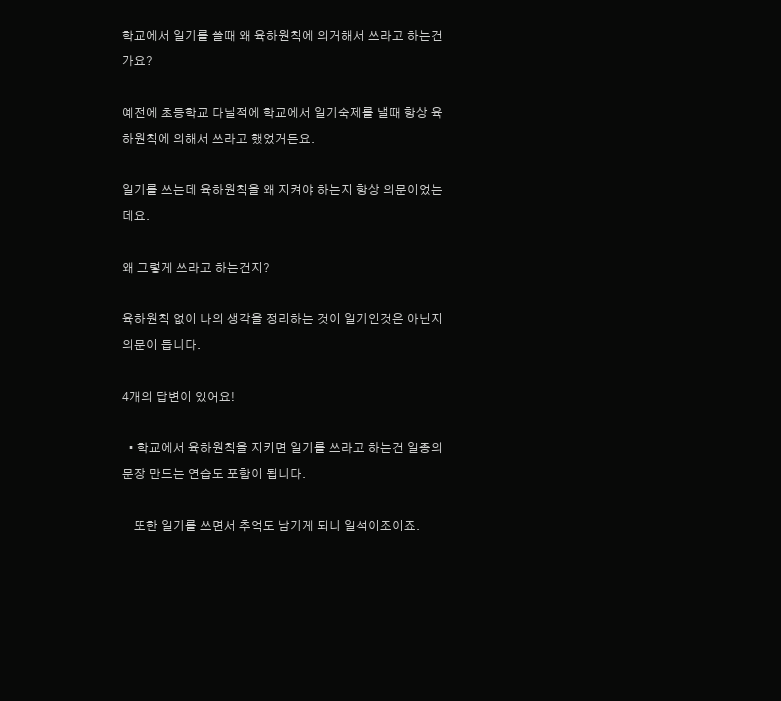학교에서 일기를 쓸때 왜 육하원칙에 의거해서 쓰라고 하는건가요?

예전에 초등학교 다닐적에 학교에서 일기숙제를 낼때 항상 육하원칙에 의해서 쓰라고 했었거든요.

일기를 쓰는데 육하원칙을 왜 지켜야 하는지 항상 의문이었는데요.

왜 그렇게 쓰라고 하는건지?

육하원칙 없이 나의 생각을 정리하는 것이 일기인것은 아닌지 의문이 듭니다.

4개의 답변이 있어요!

  • 학교에서 육하원칙을 지키면 일기를 쓰라고 하는건 일종의 문장 만드는 연습도 포함이 됩니다.

    또한 일기를 쓰면서 추억도 남기게 되니 일석이조이죠.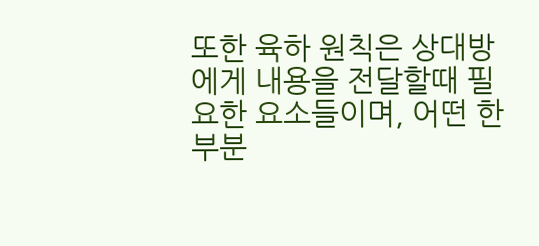또한 육하 원칙은 상대방에게 내용을 전달할때 필요한 요소들이며, 어떤 한 부분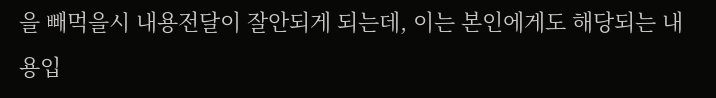을 빼먹을시 내용전달이 잘안되게 되는데, 이는 본인에게도 해당되는 내용입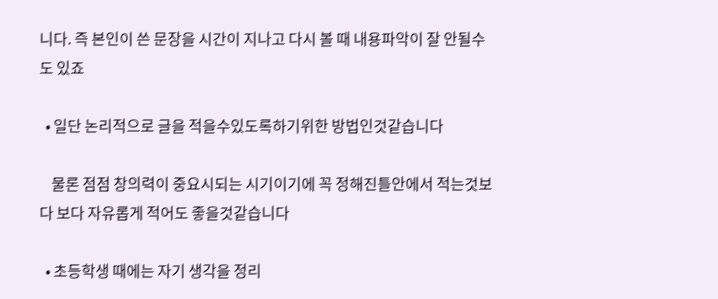니다. 즉 본인이 쓴 문장을 시간이 지나고 다시 볼 때 내용파악이 잘 안될수도 있죠

  • 일단 논리적으로 글을 적을수있도록하기위한 방법인것같습니다

    물론 점점 창의력이 중요시되는 시기이기에 꼭 정해진틀안에서 적는것보다 보다 자유롭게 적어도 좋을것같습니다

  • 초등학생 때에는 자기 생각을 정리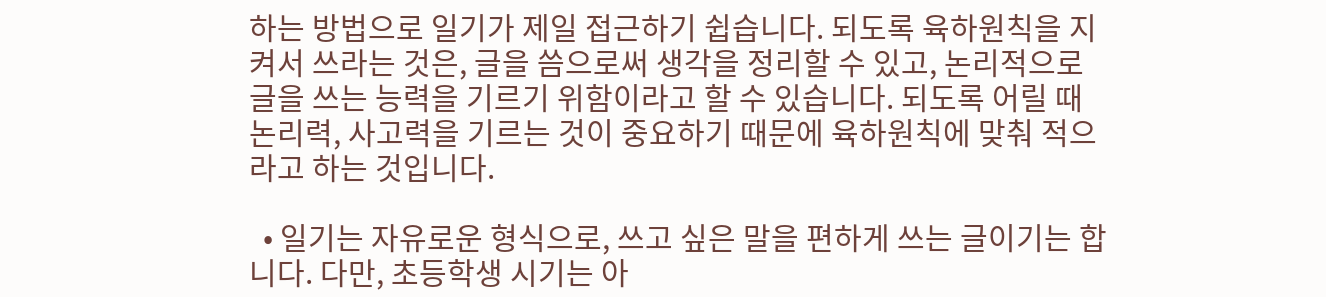하는 방법으로 일기가 제일 접근하기 쉽습니다. 되도록 육하원칙을 지켜서 쓰라는 것은, 글을 씀으로써 생각을 정리할 수 있고, 논리적으로 글을 쓰는 능력을 기르기 위함이라고 할 수 있습니다. 되도록 어릴 때 논리력, 사고력을 기르는 것이 중요하기 때문에 육하원칙에 맞춰 적으라고 하는 것입니다.

  • 일기는 자유로운 형식으로, 쓰고 싶은 말을 편하게 쓰는 글이기는 합니다. 다만, 초등학생 시기는 아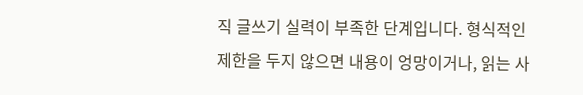직 글쓰기 실력이 부족한 단계입니다. 형식적인 제한을 두지 않으면 내용이 엉망이거나, 읽는 사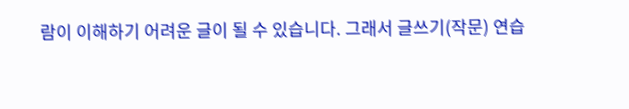람이 이해하기 어려운 글이 될 수 있습니다. 그래서 글쓰기(작문) 연습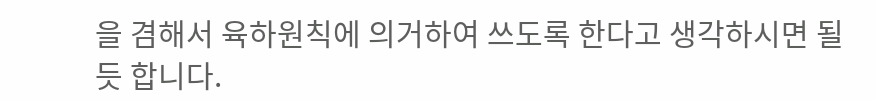을 겸해서 육하원칙에 의거하여 쓰도록 한다고 생각하시면 될 듯 합니다.